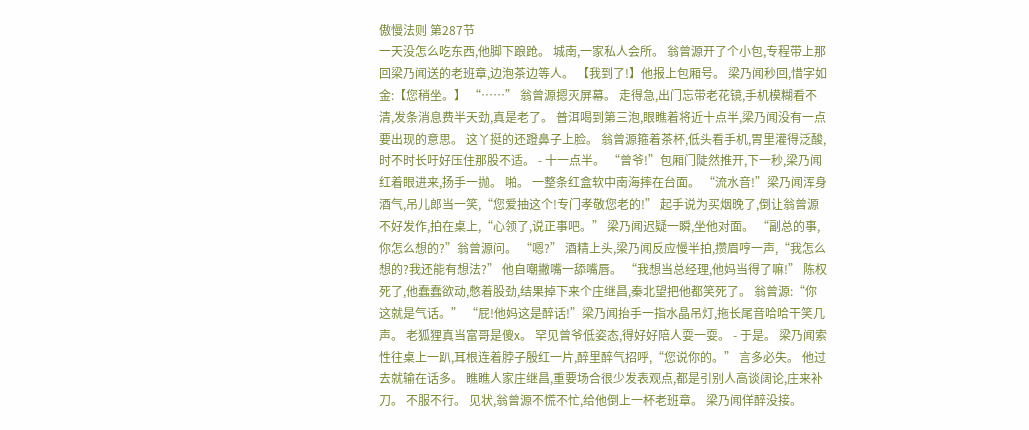傲慢法则 第287节
一天没怎么吃东西,他脚下踉跄。 城南,一家私人会所。 翁曾源开了个小包,专程带上那回梁乃闻送的老班章,边泡茶边等人。 【我到了!】他报上包厢号。 梁乃闻秒回,惜字如金:【您稍坐。】 “……” 翁曾源摁灭屏幕。 走得急,出门忘带老花镜,手机模糊看不清,发条消息费半天劲,真是老了。 普洱喝到第三泡,眼瞧着将近十点半,梁乃闻没有一点要出现的意思。 这丫挺的还蹬鼻子上脸。 翁曾源箍着茶杯,低头看手机,胃里灌得泛酸,时不时长吁好压住那股不适。 - 十一点半。 “曾爷!”包厢门陡然推开,下一秒,梁乃闻红着眼进来,扬手一抛。 啪。 一整条红盒软中南海摔在台面。 “流水音!”梁乃闻浑身酒气,吊儿郎当一笑,“您爱抽这个!专门孝敬您老的!” 起手说为买烟晚了,倒让翁曾源不好发作,拍在桌上,“心领了,说正事吧。” 梁乃闻迟疑一瞬,坐他对面。 “副总的事,你怎么想的?”翁曾源问。 “嗯?” 酒精上头,梁乃闻反应慢半拍,攒眉哼一声,“我怎么想的?我还能有想法?” 他自嘲撇嘴一舔嘴唇。 “我想当总经理,他妈当得了嘛!” 陈权死了,他蠢蠢欲动,憋着股劲,结果掉下来个庄继昌,秦北望把他都笑死了。 翁曾源:“你这就是气话。” “屁!他妈这是醉话!”梁乃闻抬手一指水晶吊灯,拖长尾音哈哈干笑几声。 老狐狸真当富哥是傻x。 罕见曾爷低姿态,得好好陪人耍一耍。 - 于是。 梁乃闻索性往桌上一趴,耳根连着脖子殷红一片,醉里醉气招呼,“您说你的。” 言多必失。 他过去就输在话多。 瞧瞧人家庄继昌,重要场合很少发表观点,都是引别人高谈阔论,庄来补刀。 不服不行。 见状,翁曾源不慌不忙,给他倒上一杯老班章。 梁乃闻佯醉没接。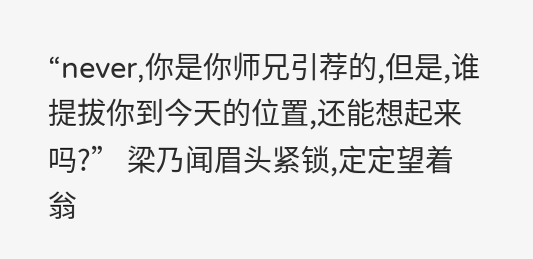“never,你是你师兄引荐的,但是,谁提拔你到今天的位置,还能想起来吗?” 梁乃闻眉头紧锁,定定望着翁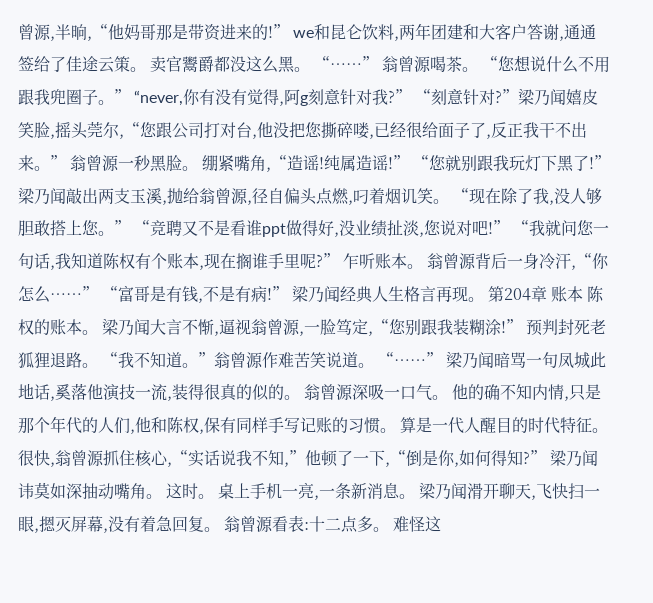曾源,半晌,“他妈哥那是带资进来的!” we和昆仑饮料,两年团建和大客户答谢,通通签给了佳途云策。 卖官鬻爵都没这么黑。 “……” 翁曾源喝茶。 “您想说什么不用跟我兜圈子。” “never,你有没有觉得,阿g刻意针对我?” “刻意针对?”梁乃闻嬉皮笑脸,摇头莞尔,“您跟公司打对台,他没把您撕碎喽,已经很给面子了,反正我干不出来。” 翁曾源一秒黑脸。 绷紧嘴角,“造谣!纯属造谣!” “您就别跟我玩灯下黑了!” 梁乃闻敲出两支玉溪,抛给翁曾源,径自偏头点燃,叼着烟讥笑。 “现在除了我,没人够胆敢搭上您。” “竞聘又不是看谁ppt做得好,没业绩扯淡,您说对吧!” “我就问您一句话,我知道陈权有个账本,现在搁谁手里呢?” 乍听账本。 翁曾源背后一身冷汗,“你怎么……” “富哥是有钱,不是有病!” 梁乃闻经典人生格言再现。 第204章 账本 陈权的账本。 梁乃闻大言不惭,逼视翁曾源,一脸笃定,“您别跟我装糊涂!” 预判封死老狐狸退路。 “我不知道。”翁曾源作难苦笑说道。 “……” 梁乃闻暗骂一句凤城此地话,奚落他演技一流,装得很真的似的。 翁曾源深吸一口气。 他的确不知内情,只是那个年代的人们,他和陈权,保有同样手写记账的习惯。 算是一代人醒目的时代特征。 很快,翁曾源抓住核心,“实话说我不知,”他顿了一下,“倒是你,如何得知?” 梁乃闻讳莫如深抽动嘴角。 这时。 桌上手机一亮,一条新消息。 梁乃闻滑开聊天,飞快扫一眼,摁灭屏幕,没有着急回复。 翁曾源看表:十二点多。 难怪这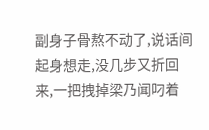副身子骨熬不动了,说话间起身想走,没几步又折回来,一把拽掉梁乃闻叼着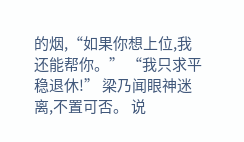的烟,“如果你想上位,我还能帮你。” “我只求平稳退休!” 梁乃闻眼神迷离,不置可否。 说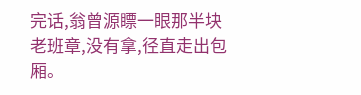完话,翁曾源瞟一眼那半块老班章,没有拿,径直走出包厢。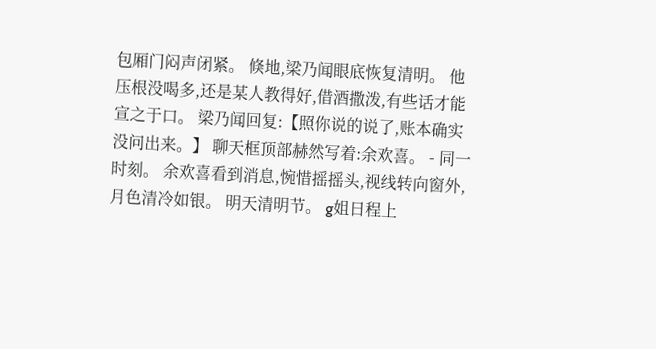包厢门闷声闭紧。 倏地,梁乃闻眼底恢复清明。 他压根没喝多,还是某人教得好,借酒撒泼,有些话才能宣之于口。 梁乃闻回复:【照你说的说了,账本确实没问出来。】 聊天框顶部赫然写着:余欢喜。 - 同一时刻。 余欢喜看到消息,惋惜摇摇头,视线转向窗外,月色清冷如银。 明天清明节。 g姐日程上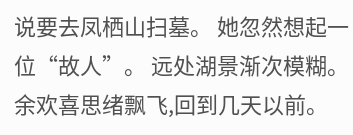说要去凤栖山扫墓。 她忽然想起一位“故人”。 远处湖景渐次模糊。 余欢喜思绪飘飞,回到几天以前。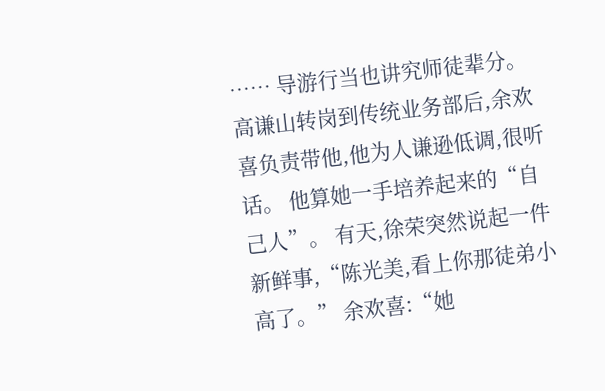…… 导游行当也讲究师徒辈分。 高谦山转岗到传统业务部后,余欢喜负责带他,他为人谦逊低调,很听话。 他算她一手培养起来的“自己人”。 有天,徐荣突然说起一件新鲜事,“陈光美,看上你那徒弟小高了。” 余欢喜:“她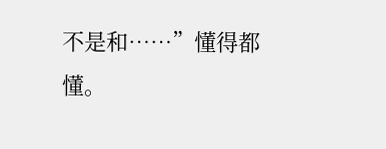不是和……”懂得都懂。